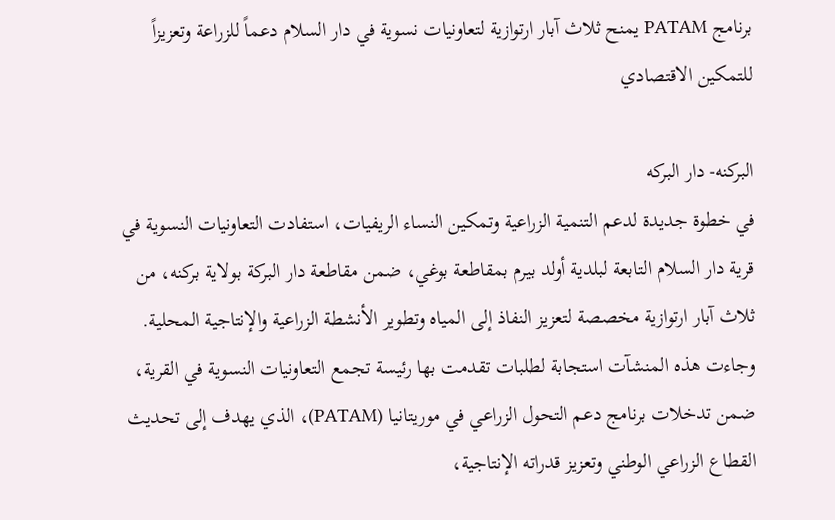برنامج PATAM يمنح ثلاث آبار ارتوازية لتعاونيات نسوية في دار السلام دعماً للزراعة وتعزيزاً للتمكين الاقتصادي

البركنه- دار البركه
في خطوة جديدة لدعم التنمية الزراعية وتمكين النساء الريفيات، استفادت التعاونيات النسوية في قرية دار السلام التابعة لبلدية أولد بيرم بمقاطعة بوغي، ضمن مقاطعة دار البركة بولاية بركنه، من ثلاث آبار ارتوازية مخصصة لتعزيز النفاذ إلى المياه وتطوير الأنشطة الزراعية والإنتاجية المحلية.
وجاءت هذه المنشآت استجابة لطلبات تقدمت بها رئيسة تجمع التعاونيات النسوية في القرية، ضمن تدخلات برنامج دعم التحول الزراعي في موريتانيا (PATAM)، الذي يهدف إلى تحديث القطاع الزراعي الوطني وتعزيز قدراته الإنتاجية،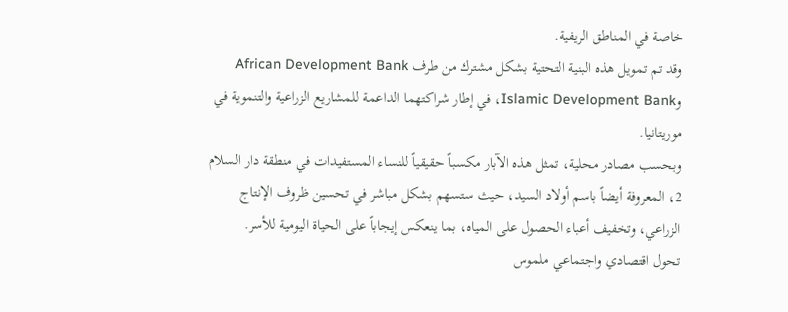خاصة في المناطق الريفية.
وقد تم تمويل هذه البنية التحتية بشكل مشترك من طرف African Development Bank وIslamic Development Bank، في إطار شراكتهما الداعمة للمشاريع الزراعية والتنموية في موريتانيا.
وبحسب مصادر محلية، تمثل هذه الآبار مكسباً حقيقياً للنساء المستفيدات في منطقة دار السلام 2، المعروفة أيضاً باسم أولاد السيد، حيث ستسهم بشكل مباشر في تحسين ظروف الإنتاج الزراعي، وتخفيف أعباء الحصول على المياه، بما ينعكس إيجاباً على الحياة اليومية للأسر.
تحول اقتصادي واجتماعي ملموس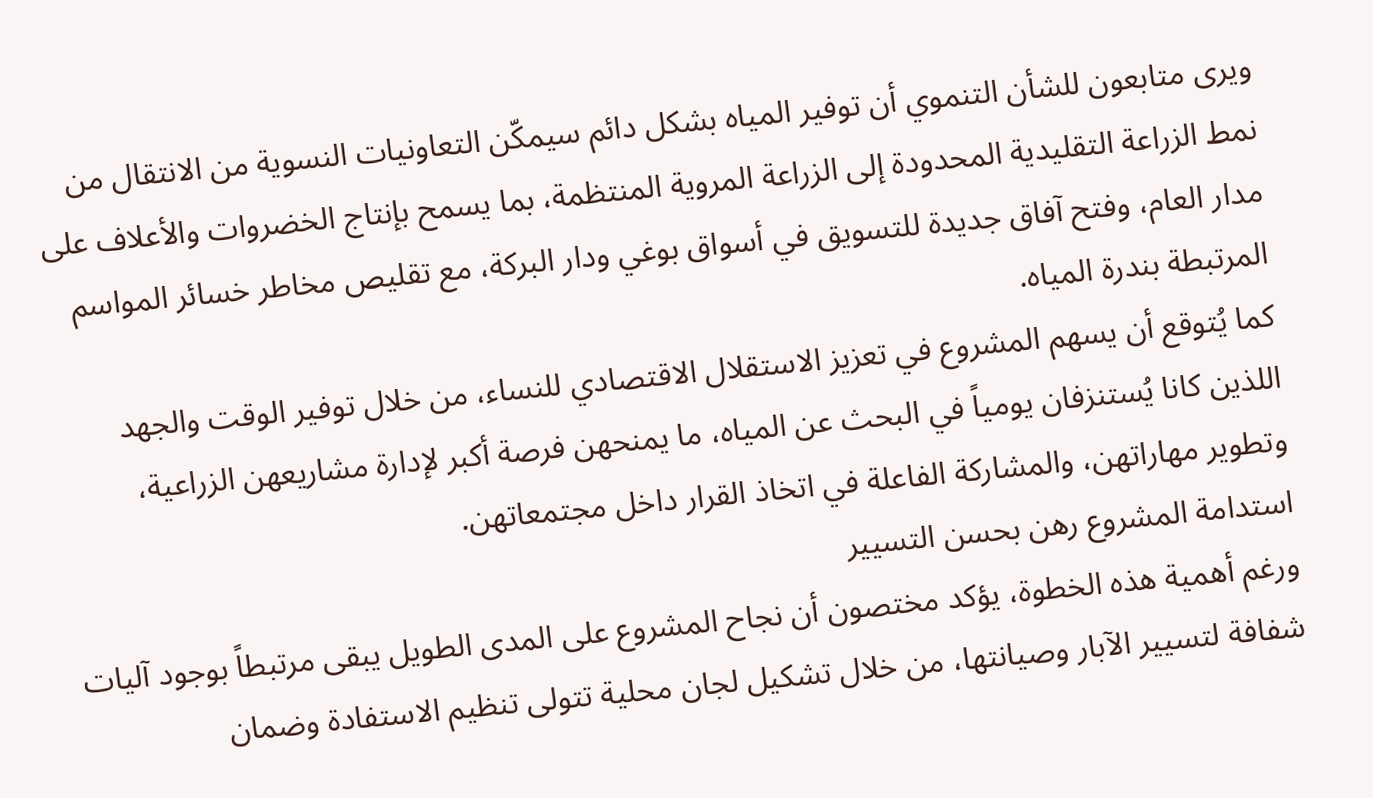ويرى متابعون للشأن التنموي أن توفير المياه بشكل دائم سيمكّن التعاونيات النسوية من الانتقال من نمط الزراعة التقليدية المحدودة إلى الزراعة المروية المنتظمة، بما يسمح بإنتاج الخضروات والأعلاف على مدار العام، وفتح آفاق جديدة للتسويق في أسواق بوغي ودار البركة، مع تقليص مخاطر خسائر المواسم المرتبطة بندرة المياه.
كما يُتوقع أن يسهم المشروع في تعزيز الاستقلال الاقتصادي للنساء، من خلال توفير الوقت والجهد اللذين كانا يُستنزفان يومياً في البحث عن المياه، ما يمنحهن فرصة أكبر لإدارة مشاريعهن الزراعية، وتطوير مهاراتهن، والمشاركة الفاعلة في اتخاذ القرار داخل مجتمعاتهن.
استدامة المشروع رهن بحسن التسيير
ورغم أهمية هذه الخطوة، يؤكد مختصون أن نجاح المشروع على المدى الطويل يبقى مرتبطاً بوجود آليات شفافة لتسيير الآبار وصيانتها، من خلال تشكيل لجان محلية تتولى تنظيم الاستفادة وضمان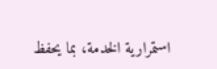استمرارية الخدمة، بما يحفظ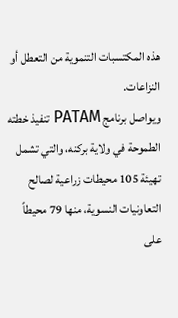هذه المكتسبات التنموية من التعطل أو النزاعات.
ويواصل برنامج PATAM تنفيذ خطته الطموحة في ولاية بركنه، والتي تشمل تهيئة 105 محيطات زراعية لصالح التعاونيات النسوية، منها 79 محيطاً على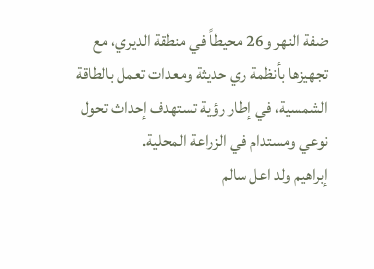ضفة النهر و26 محيطاً في منطقة الديري، مع تجهيزها بأنظمة ري حديثة ومعدات تعمل بالطاقة الشمسية، في إطار رؤية تستهدف إحداث تحول نوعي ومستدام في الزراعة المحلية.
إبراهيم ولد اعل سالم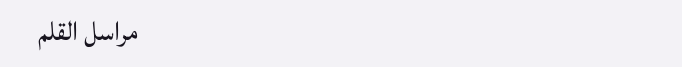مراسل القلم